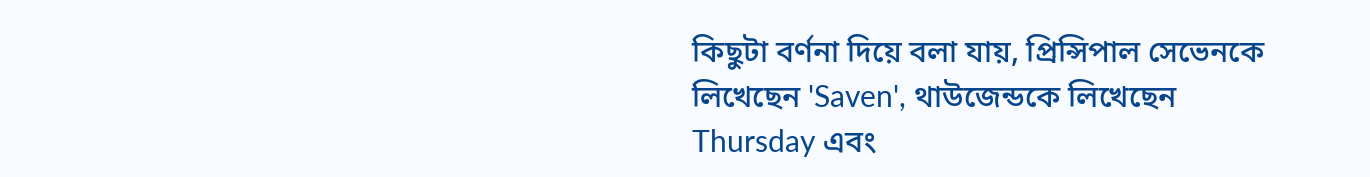কিছুটা বর্ণনা দিয়ে বলা যায়, প্রিন্সিপাল সেভেনকে লিখেছেন 'Saven', থাউজেন্ডকে লিখেছেন Thursday এবং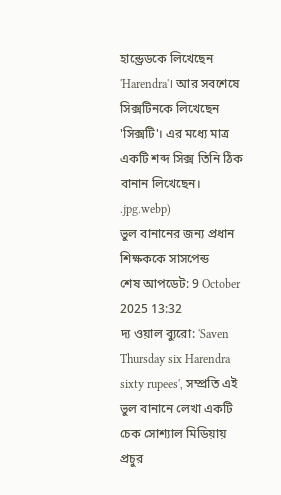হান্ড্রেডকে লিখেছেন 'Harendra'। আর সবশেষে সিক্সটিনকে লিখেছেন 'সিক্সটি'। এর মধ্যে মাত্র একটি শব্দ সিক্স তিনি ঠিক বানান লিখেছেন।
.jpg.webp)
ভুল বানানের জন্য প্রধান শিক্ষককে সাসপেন্ড
শেষ আপডেট: 9 October 2025 13:32
দ্য ওয়াল ব্যুরো: 'Saven Thursday six Harendra sixty rupees', সম্প্রতি এই ভুল বানানে লেখা একটি চেক সোশ্যাল মিডিয়ায় প্রচুর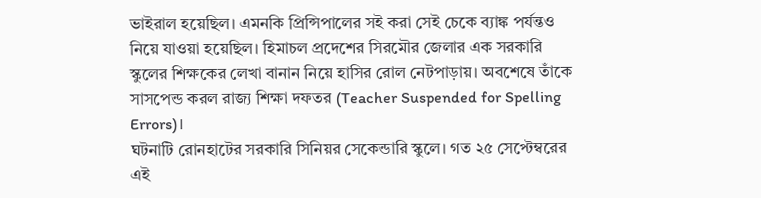ভাইরাল হয়েছিল। এমনকি প্রিন্সিপালের সই করা সেই চেকে ব্যাঙ্ক পর্যন্তও নিয়ে যাওয়া হয়েছিল। হিমাচল প্রদেশের সিরমৌর জেলার এক সরকারি স্কুলের শিক্ষকের লেখা বানান নিয়ে হাসির রোল নেটপাড়ায়। অবশেষে তাঁকে সাসপেন্ড করল রাজ্য শিক্ষা দফতর (Teacher Suspended for Spelling Errors)।
ঘটনাটি রোনহাটের সরকারি সিনিয়র সেকেন্ডারি স্কুলে। গত ২৫ সেপ্টেম্বরের এই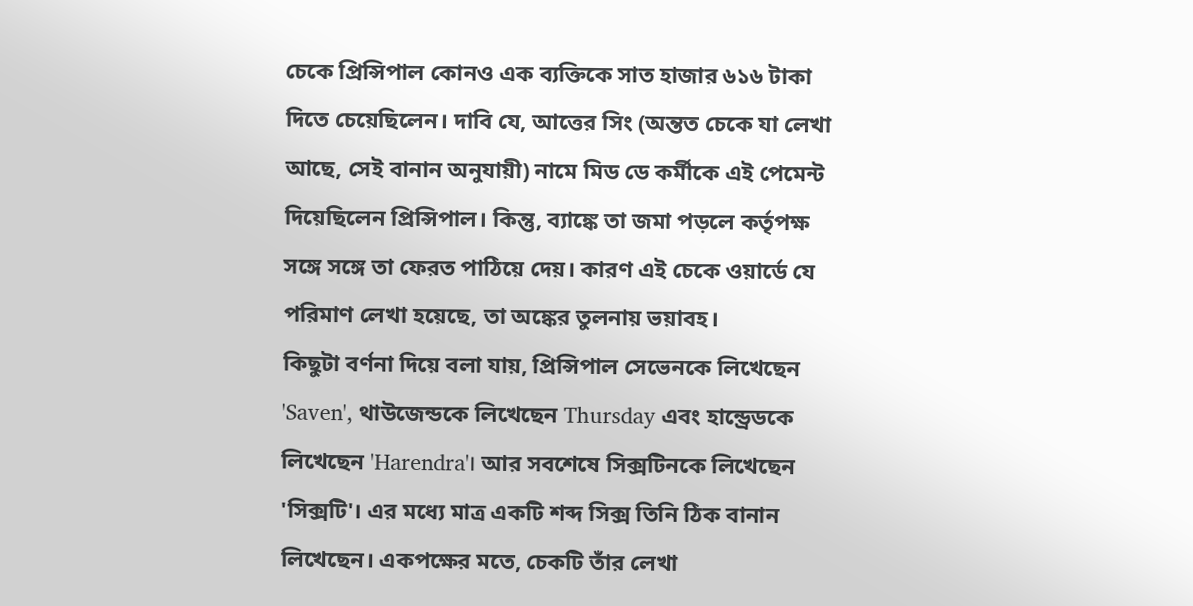চেকে প্রিন্সিপাল কোনও এক ব্যক্তিকে সাত হাজার ৬১৬ টাকা দিতে চেয়েছিলেন। দাবি যে, আত্তের সিং (অন্তত চেকে যা লেখা আছে, সেই বানান অনুযায়ী) নামে মিড ডে কর্মীকে এই পেমেন্ট দিয়েছিলেন প্রিন্সিপাল। কিন্তু, ব্যাঙ্কে তা জমা পড়লে কর্তৃপক্ষ সঙ্গে সঙ্গে তা ফেরত পাঠিয়ে দেয়। কারণ এই চেকে ওয়ার্ডে যে পরিমাণ লেখা হয়েছে, তা অঙ্কের তুলনায় ভয়াবহ।
কিছুটা বর্ণনা দিয়ে বলা যায়, প্রিন্সিপাল সেভেনকে লিখেছেন 'Saven', থাউজেন্ডকে লিখেছেন Thursday এবং হান্ড্রেডকে লিখেছেন 'Harendra'। আর সবশেষে সিক্সটিনকে লিখেছেন 'সিক্সটি'। এর মধ্যে মাত্র একটি শব্দ সিক্স তিনি ঠিক বানান লিখেছেন। একপক্ষের মতে, চেকটি তাঁর লেখা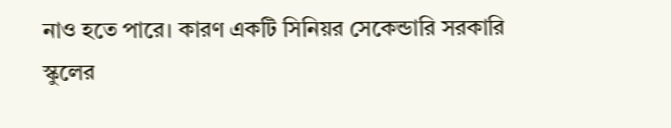নাও হতে পারে। কারণ একটি সিনিয়র সেকেন্ডারি সরকারি স্কুলের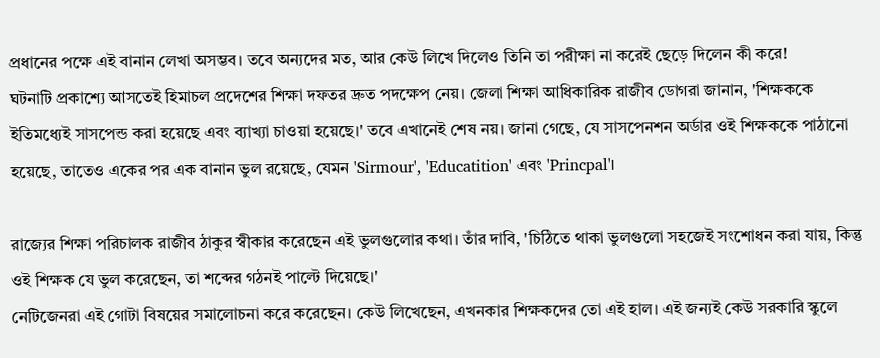প্রধানের পক্ষে এই বানান লেখা অসম্ভব। তবে অন্যদের মত, আর কেউ লিখে দিলেও তিনি তা পরীক্ষা না করেই ছেড়ে দিলেন কী করে!
ঘটনাটি প্রকাশ্যে আসতেই হিমাচল প্রদেশের শিক্ষা দফতর দ্রুত পদক্ষেপ নেয়। জেলা শিক্ষা আধিকারিক রাজীব ডোগরা জানান, 'শিক্ষককে ইতিমধ্যেই সাসপেন্ড করা হয়েছে এবং ব্যাখ্যা চাওয়া হয়েছে।' তবে এখানেই শেষ নয়। জানা গেছে, যে সাসপেনশন অর্ডার ওই শিক্ষককে পাঠানো হয়েছে, তাতেও একের পর এক বানান ভুল রয়েছে, যেমন 'Sirmour', 'Educatition' এবং 'Princpal'।

রাজ্যের শিক্ষা পরিচালক রাজীব ঠাকুর স্বীকার করেছেন এই ভুলগুলোর কথা। তাঁর দাবি, 'চিঠিতে থাকা ভুলগুলো সহজেই সংশোধন করা যায়, কিন্তু ওই শিক্ষক যে ভুল করেছেন, তা শব্দের গঠনই পাল্টে দিয়েছে।'
নেটিজেনরা এই গোটা বিষয়ের সমালোচনা করে করেছেন। কেউ লিখেছেন, এখনকার শিক্ষকদের তো এই হাল। এই জন্যই কেউ সরকারি স্কুলে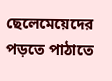ছেলেমেয়েদের পড়তে পাঠাতে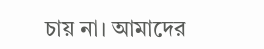চায় না। আমাদের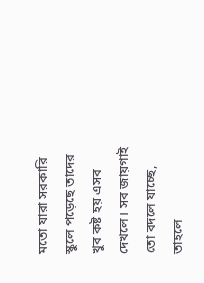মতো যারা সরকারি স্কুলে পড়েছে তাদের খুব কষ্ট হয় এসব দেখলে। সব জায়গাই তো বদলে যাচ্ছে, তাহলে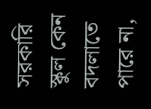সরকারি স্কুল কেন বদলাতে পারে না,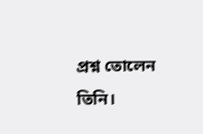প্রশ্ন তোলেন তিনি।